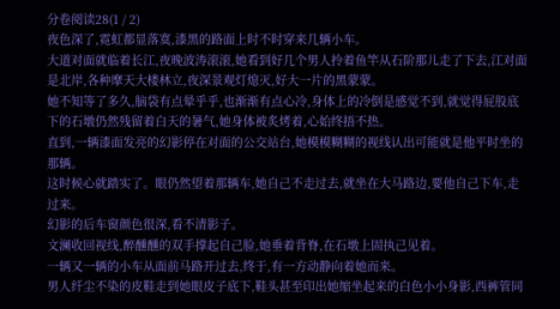分卷阅读28(1 / 2)
夜色深了,霓虹都显落寞,漆黑的路面上时不时穿来几辆小车。
大道对面就临着长江,夜晚波涛滚滚,她看到好几个男人拎着鱼竿从石阶那儿走了下去,江对面是北岸,各种摩天大楼林立,夜深景观灯熄灭,好大一片的黑蒙蒙。
她不知等了多久,脑袋有点晕乎乎,也渐渐有点心冷,身体上的冷倒是感觉不到,就觉得屁股底下的石墩仍然残留着白天的暑气,她身体被炙烤着,心始终捂不热。
直到,一辆漆面发亮的幻影停在对面的公交站台,她模模糊糊的视线认出可能就是他平时坐的那辆。
这时候心就踏实了。眼仍然望着那辆车,她自己不走过去,就坐在大马路边,要他自己下车,走过来。
幻影的后车窗颜色很深,看不清影子。
文澜收回视线,醉醺醺的双手撑起自己脸,她垂着背脊,在石墩上固执己见着。
一辆又一辆的小车从面前马路开过去,终于,有一方动静向着她而来。
男人纤尘不染的皮鞋走到她眼皮子底下,鞋头甚至印出她缩坐起来的白色小小身影,西裤管同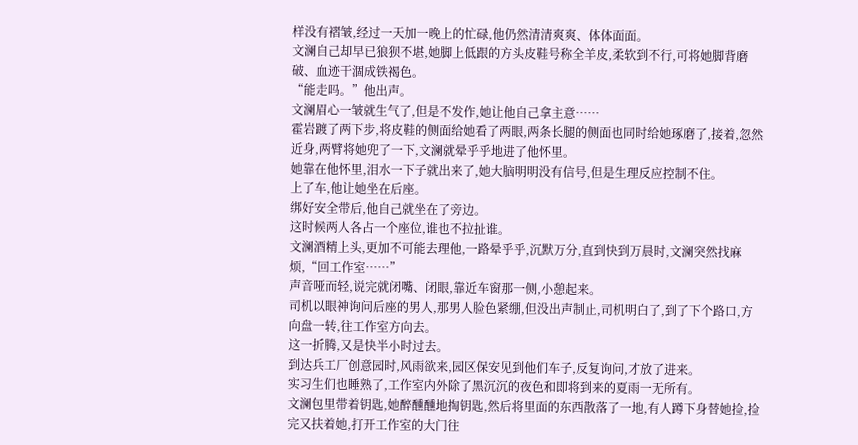样没有褶皱,经过一天加一晚上的忙碌,他仍然清清爽爽、体体面面。
文澜自己却早已狼狈不堪,她脚上低跟的方头皮鞋号称全羊皮,柔软到不行,可将她脚背磨破、血迹干涸成铁褐色。
“能走吗。”他出声。
文澜眉心一皱就生气了,但是不发作,她让他自己拿主意……
霍岩踱了两下步,将皮鞋的侧面给她看了两眼,两条长腿的侧面也同时给她琢磨了,接着,忽然近身,两臂将她兜了一下,文澜就晕乎乎地进了他怀里。
她靠在他怀里,泪水一下子就出来了,她大脑明明没有信号,但是生理反应控制不住。
上了车,他让她坐在后座。
绑好安全带后,他自己就坐在了旁边。
这时候两人各占一个座位,谁也不拉扯谁。
文澜酒精上头,更加不可能去理他,一路晕乎乎,沉默万分,直到快到万晨时,文澜突然找麻烦,“回工作室……”
声音哑而轻,说完就闭嘴、闭眼,靠近车窗那一侧,小憩起来。
司机以眼神询问后座的男人,那男人脸色紧绷,但没出声制止,司机明白了,到了下个路口,方向盘一转,往工作室方向去。
这一折腾,又是快半小时过去。
到达兵工厂创意园时,风雨欲来,园区保安见到他们车子,反复询问,才放了进来。
实习生们也睡熟了,工作室内外除了黑沉沉的夜色和即将到来的夏雨一无所有。
文澜包里带着钥匙,她醉醺醺地掏钥匙,然后将里面的东西散落了一地,有人蹲下身替她捡,捡完又扶着她,打开工作室的大门往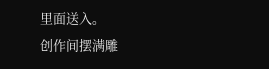里面送入。
创作间摆满雕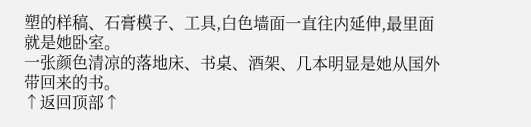塑的样稿、石膏模子、工具,白色墙面一直往内延伸,最里面就是她卧室。
一张颜色清凉的落地床、书桌、酒架、几本明显是她从国外带回来的书。
↑返回顶部↑